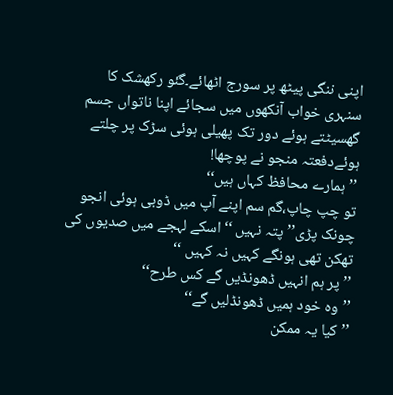اپنی ننگی پیٹھ پر سورج اٹھائے۔گئو رکھشک کا سنہری خواب آنکھوں میں سجائے اپنا ناتواں جسم گھسیٹتے ہوئے دور تک پھیلی ہوئی سڑک پر چلتے ہوئےدفعتہ منجو نے پوچھا!
’’ہمارے محافظ کہاں ہیں‘‘
تو چپ چاپ،گم سم اپنے آپ میں ڈوبی ہوئی انجو چونک پڑی’’پتہ نہیں ‘‘اسکے لہجے میں صدیوں کی تھکن تھی ہونگے کہیں نہ کہیں ‘‘
’’پر ہم انہیں ڈھونڈیں گے کس طرح‘‘
’’وہ خود ہمیں ڈھونڈلیں گے‘‘
’’ کیا یہ ممکن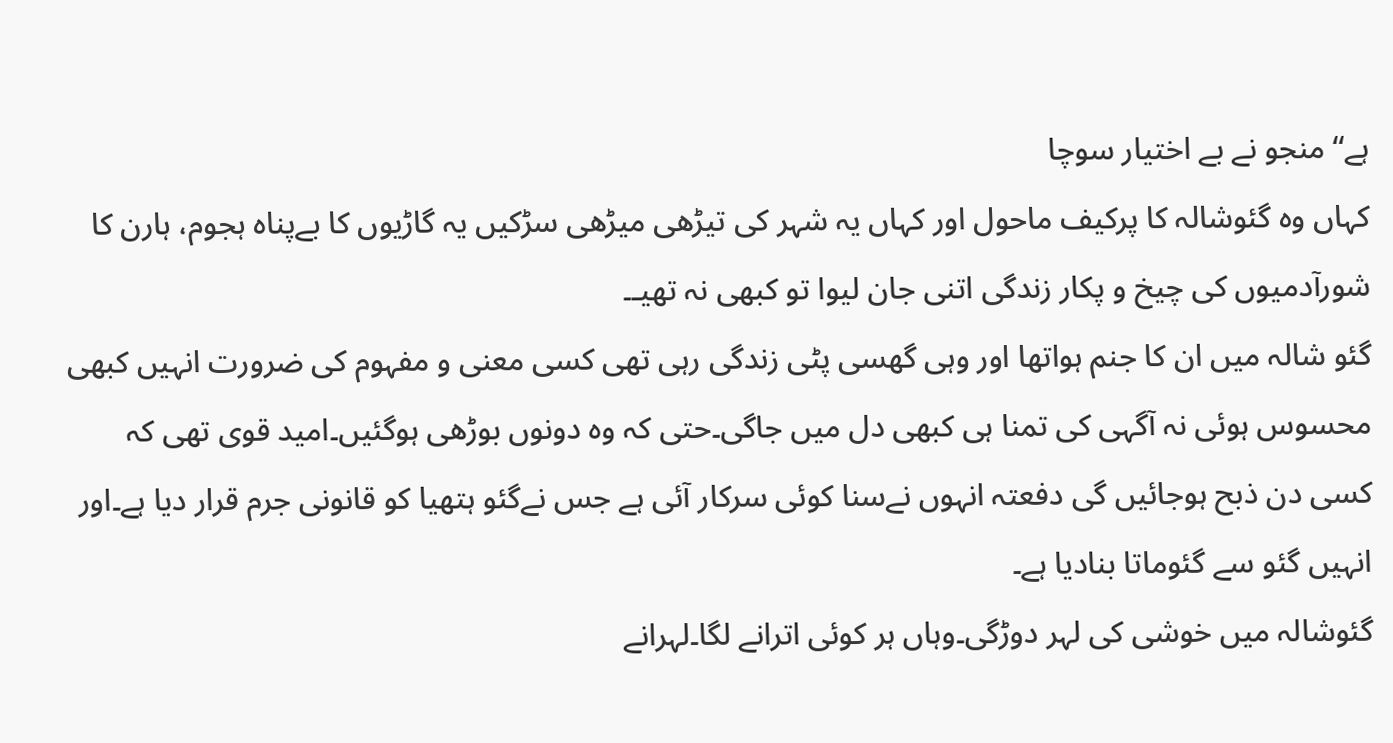ہے‘‘منجو نے بے اختیار سوچا
کہاں وہ گئوشالہ کا پرکیف ماحول اور کہاں یہ شہر کی تیڑھی میڑھی سڑکیں یہ گاڑیوں کا بےپناہ ہجوم، ہارن کا شورآدمیوں کی چیخ و پکار زندگی اتنی جان لیوا تو کبھی نہ تھیـ۔
گئو شالہ میں ان کا جنم ہواتھا اور وہی گھسی پٹی زندگی رہی تھی کسی معنی و مفہوم کی ضرورت انہیں کبھی محسوس ہوئی نہ آگہی کی تمنا ہی کبھی دل میں جاگی۔حتی کہ وہ دونوں بوڑھی ہوگئیں۔امید قوی تھی کہ کسی دن ذبح ہوجائیں گی دفعتہ انہوں نےسنا کوئی سرکار آئی ہے جس نےگئو ہتھیا کو قانونی جرم قرار دیا ہے۔اور انہیں گئو سے گئوماتا بنادیا ہے۔
گئوشالہ میں خوشی کی لہر دوڑگی۔وہاں ہر کوئی اترانے لگا۔لہرانے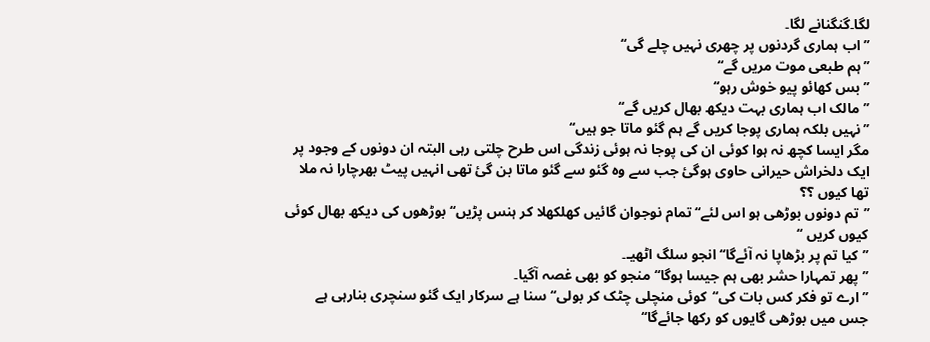لگا۔گنگنانے لگا۔
’’اب ہماری گردنوں پر چھری نہیں چلے گی‘‘
’’ہم طبعی موت مریں گے‘‘
’’بس کھائو پیو خوش رہو‘‘
’’مالک اب ہماری بہت دیکھ بھال کریں گے‘‘
’’نہیں بلکہ ہماری پوجا کریں گے ہم گئو ماتا جو ہیں‘‘
مگر ایسا کچھ نہ ہوا کوئی ان کی پوجا نہ ہوئی زندگی اس طرح چلتی رہی البتہ ان دونوں کے وجود پر ایک دلخراش حیرانی حاوی ہوگئ جب سے وہ گئو سے گئو ماتا بن گئ تھی انہیں پیٹ بھرچارا نہ ملا تھا کیوں ؟؟
’’تم دونوں بوڑھی ہو اس لئے‘‘ تمام نوجوان گائیں کھلکھلا کر ہنس پڑیں‘‘ بوڑھوں کی دیکھ بھال کوئی کیوں کریں ‘‘
’’کیا تم پر بڑھاپا نہ آئےگا‘‘انجو سلگ اٹھیـ۔
’’پھر تمہارا حشر بھی ہم جیسا ہوگا‘‘ منجو کو بھی غصہ آگیا۔
’’ارے تو فکر کس بات کی‘‘کوئی منچلی چٹک کر بولی‘‘سنا ہے سرکار ایک گئو سنچری بنارہی ہے جس میں بوڑھی گایوں کو رکھا جائےگا‘‘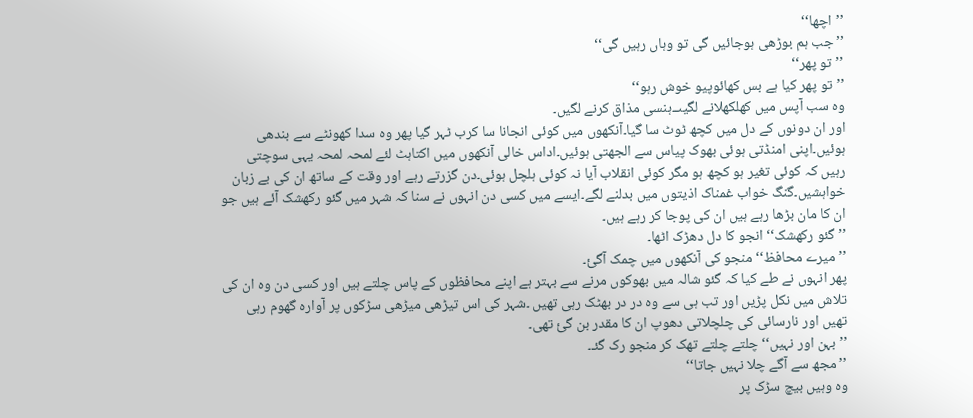’’اچھا‘‘
’’جب ہم بوڑھی ہوجائیں گی تو وہاں رہیں گی‘‘
’’تو پھر‘‘
’’تو پھر کیا ہے بس کھائوپیو خوش رہو‘‘
وہ سب آپس میں کھلکھلانے لگیںـ۔ہنسی مذاق کرنے لگیں۔
اور ان دونوں کے دل میں کچھ ٹوٹ سا گیا۔آنکھوں میں کوئی انجانا سا کرب ٹہر گیا پھر وہ سدا کھونٹے سے بندھی ہوئیں۔اپنی امنڈتی ہوئی بھوک پیاس سے الجھتی ہوئیں۔اداس خالی آنکھوں میں اکتاہٹ لئے لمحہ لمحہ یہی سوچتی رہیں کہ کوئی تغیر ہو کچھ ہو مگر کوئی انقلاب آیا نہ کوئی ہلچل ہوئی۔دن گزرتے رہے اور وقت کے ساتھ ان کی بے زبان خواہشیں۔گنگ خواب غمناک اذیتوں میں بدلنے لگے۔ایسے میں کسی دن انہوں نے سنا کہ شہر میں گئو رکھشک آئے ہیں جو ان کا مان بڑھا رہے ہیں ان کی پوجا کر رہے ہیں۔
’’گئو رکھشک‘‘ انجو کا دل دھڑک اٹھا۔
’’میرے محافظ‘‘ منجو کی آنکھوں میں چمک آگئ۔
پھر انہوں نے طے کیا کہ گئو شالہ میں بھوکوں مرنے سے بہتر ہے اپنے محافظوں کے پاس چلتے ہیں اور کسی دن وہ ان کی تلاش میں نکل پڑیں اور تب ہی سے وہ در در بھٹک رہی تھیں ۔شہر کی اس تیڑھی میڑھی سڑکوں پر آوارہ گھوم رہی تھیں اور نارسائی کی چلچلاتی دھوپ ان کا مقدر بن گئ تھی۔
’’بہن اور نہیں‘‘ چلتے چلتے تھک کر منجو رک گئـ۔
’’مجھ سے آگے چلا نہیں جاتا‘‘
وہ وہیں بیچ سڑک پر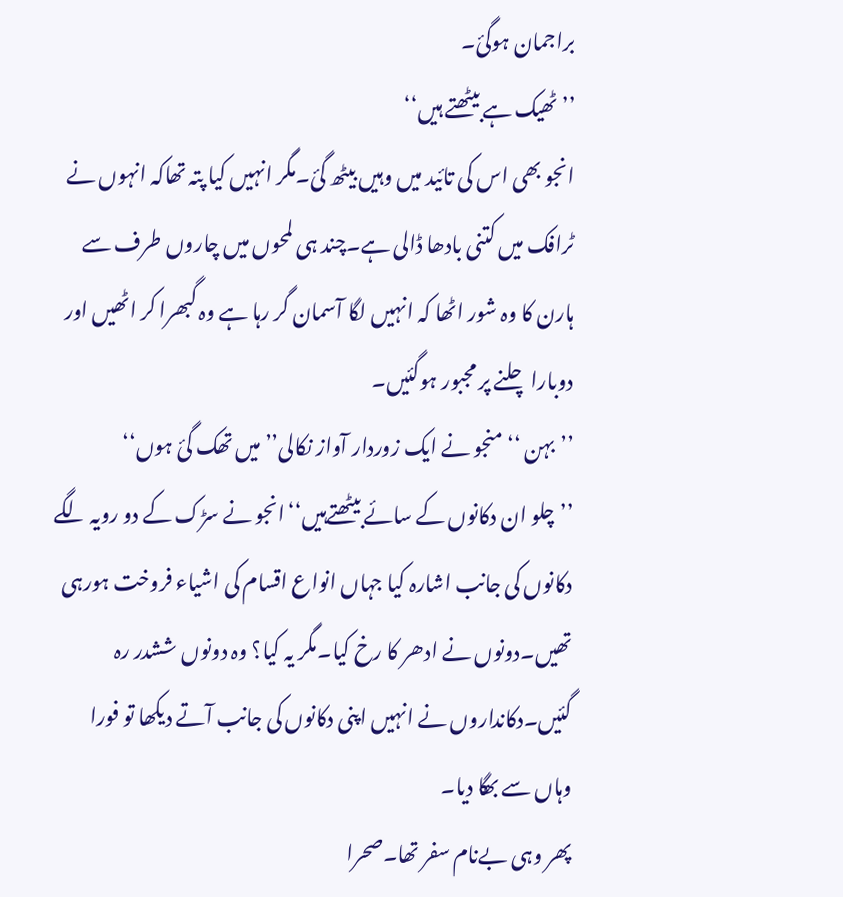براجمان ہوگئ۔
’’ٹھیک ہے بیٹھتے ہیں‘‘
انجو بھی اس کی تائید میں وہیں بیٹھ گئ۔مگر انہیں کیا پتہ تھاکہ انہوں نے ٹرافک میں کتنی بادھا ڈالی ہے۔چند ہی لمحوں میں چاروں طرف سے ہارن کا وہ شور اٹھا کہ انہیں لگا آسمان گر رہا ہے وہ گبھرا کر اٹھیں اور دوبارا چلنے پر مجبور ہوگئیں۔
’’بہن ‘‘ منجو نے ایک زوردار آواز نکالی’’میں تھک گئ ہوں‘‘
’’چلو ان دکانوں کے سائے بیٹھتےہیں‘‘انجو نے سڑک کے دو رویہ لگے دکانوں کی جانب اشارہ کیا جہاں انواع اقسام کی اشیاء فروخت ہورہی تھیں۔دونوں نے ادھر کا رخ کیا۔مگر یہ کیا؟ وہ دونوں ششدر رہ گئیں۔دکانداروں نے انہیں اپنی دکانوں کی جانب آتے دیکھا تو فورا وہاں سے بھگا دیا۔
پھر وہی بےنام سفر تھا۔صحرا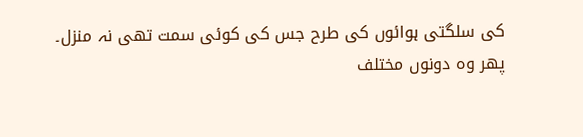کی سلگتی ہوائوں کی طرح جس کی کوئی سمت تھی نہ منزل۔
پھر وہ دونوں مختلف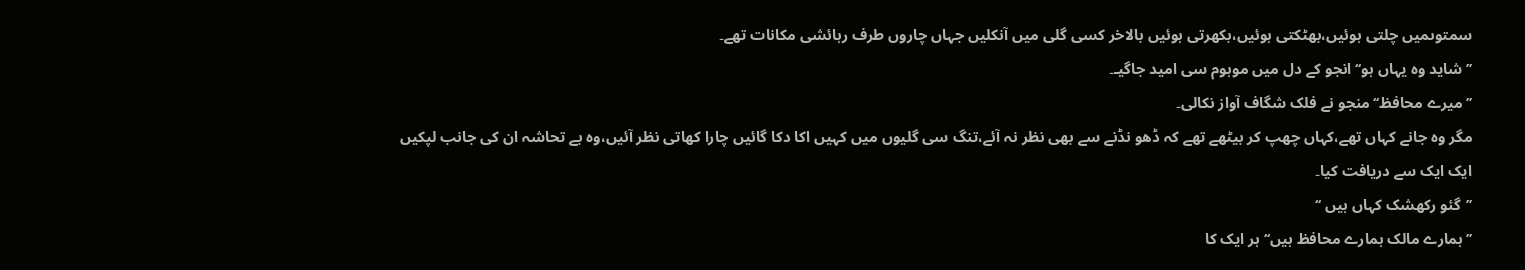سمتوںمیں چلتی ہوئیں،بھٹکتی ہوئیں،بکھرتی ہوئیں بالاخر کسی گلی میں آنکلیں جہاں چاروں طرف رہائشی مکانات تھے۔
’’ شاید وہ یہاں ہو‘‘ انجو کے دل میں موہوم سی امید جاگیـ۔
’’میرے محافظ‘‘منجو نے فلک شگاف آواز نکالی۔
مگر وہ جانے کہاں تھے،کہاں چھپ کر بیٹھے تھے کہ ڈھو نڈنے سے بھی نظر نہ آئے،تنگ سی گلیوں میں کہیں اکا دکا گائیں چارا کھاتی نظر آئیں،وہ بے تحاشہ ان کی جانب لپکیں ایک ایک سے دریافت کیا۔
’’گئو رکھشک کہاں ہیں ‘‘
’’ہمارے مالک ہمارے محافظ ہیں‘‘ہر ایک کا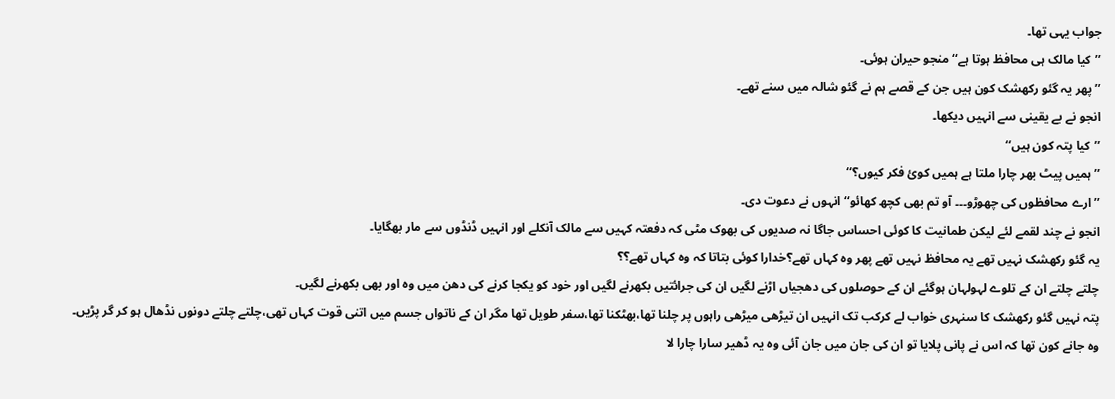جواب یہی تھا۔
’’کیا مالک ہی محافظ ہوتا ہے‘‘ منجو حیران ہوئی۔
’’ پھر یہ گئو رکھشک کون ہیں جن کے قصے ہم نے گئو شالہ میں سنے تھے۔
انجو نے بے یقینی سے انہیں دیکھا۔
’’کیا پتہ کون ہیں‘‘
’’ ہمیں پیٹ بھر چارا ملتا ہے ہمیں کوئ فکر کیوں؟‘‘
’’ارے محافظوں کی چھوڑو۔۔۔ آو تم بھی کچھ کھائو‘‘انہوں نے دعوت دی۔
انجو نے چند لقمے لئے لیکن طمانیت کا کوئی احساس جاگا نہ صدیوں کی بھوک مٹی کہ دفعتہ کہیں سے مالک آنکلے اور انہیں ڈنڈوں سے مار بھگایا۔
یہ گئو رکھشک نہیں تھے یہ محافظ نہیں تھے پھر وہ کہاں تھے؟خدارا کوئی بتاتا کہ وہ کہاں تھے؟؟
چلتے چلتے ان کے تلوے لہولہان ہوگئے ان کے حوصلوں کی دھجیاں اڑنے لگیں ان کی جرائتیں بکھرنے لگیں اور خود کو یکجا کرنے کی دھن میں وہ اور بھی بکھرنے لگیں۔
پتہ نہیں گئو رکھشک کا سنہری خواب لے کرکب تک انہیں ان تیڑھی میڑھی راہوں پر چلنا تھا،بھٹکنا تھا،سفر طویل تھا مگر ان کے ناتواں جسم میں اتنی قوت کہاں تھی،چلتے چلتے دونوں نڈھال ہو کر گر پڑیں۔
وہ جانے کون تھا کہ اس نے پانی پلایا تو ان کی جان میں جان آئی وہ یہ ڈھیر سارا چارا لا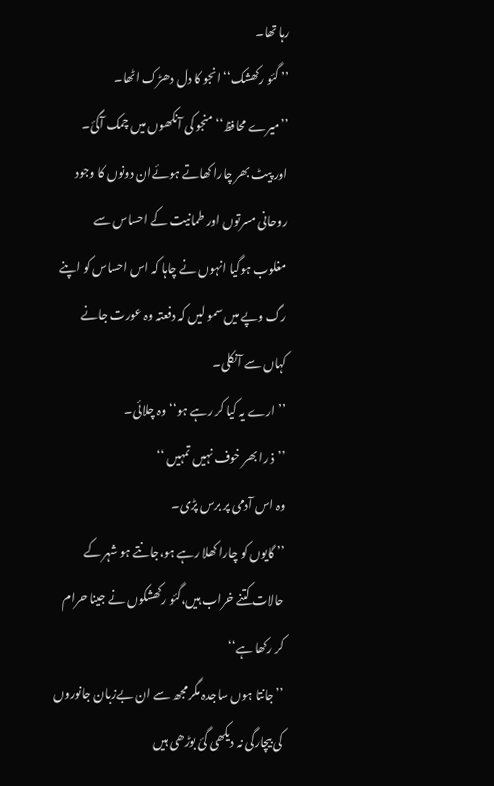رہا تھا۔
’’ گئو رکھشک‘‘ انجو کا دل دھڑک اٹھا۔
’’میرے محافظ‘‘منجو کی آنکھوں میں چمک آگئ۔
اور پیٹ بھر چارا کھاتے ہوئےان دونوں کا وجود روحانی مسرتوں اور طمانیت کے احساس سے مغلوب ہوگیا انہوں نے چاہا کہ اس احساس کو اپنے رگ وپے میں سمو لیں کہ دفعتہ وہ عورت جانے کہاں سے آنکلی۔
’’ ارے یہ کیا کر رہے ہو‘‘ وہ چلائی۔
’’ذ را بھر خوف نہیں تمہیں ‘‘
وہ اس آدمی پر برس پڑی۔
’’ گایوں کو چارا کھلا رہے ہو،جانتے ہو شہر کے حالات کتنے خراب ہیں،گئو رکھشکوں نے جینا حرام کر رکھا ہے‘‘
’’جانتا ہوں ساجدہ مگر مجھ سے ان بےزبان جانوروں کی بیچارگی نہ دیکھی گئ بوڑھی ہیں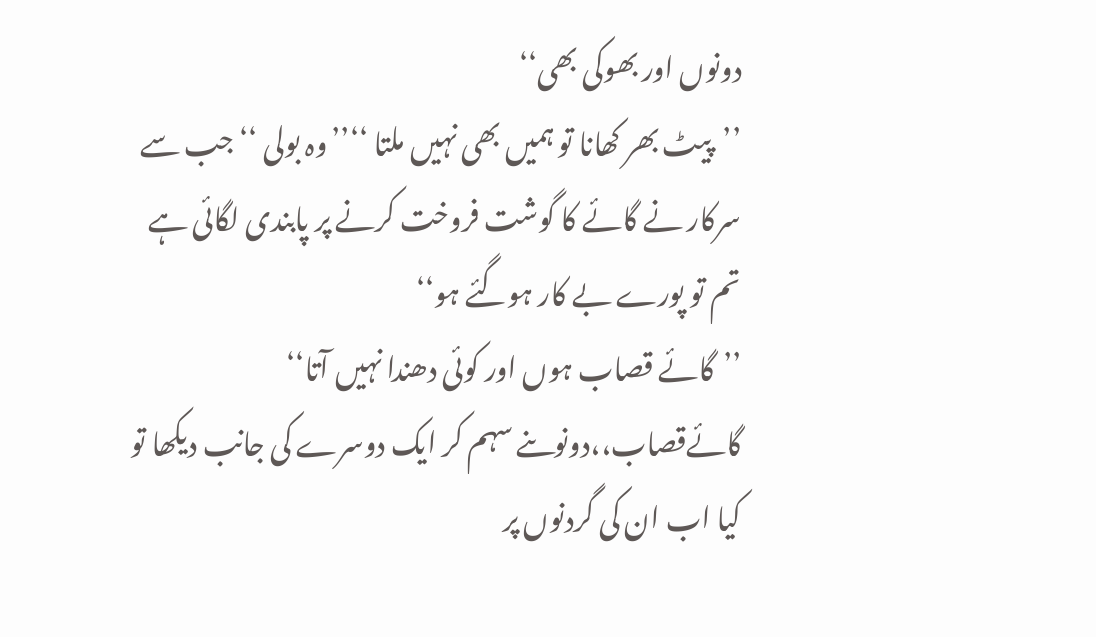دونوں اور بھوکی بھی‘‘
’’پیٹ بھر کھانا تو ہمیں بھی نہیں ملتا ‘‘’’وہ بولی ‘‘ جب سے سرکار نے گائے کا گوشت فروخت کرنے پر پابندی لگائی ہے تم تو پورے بے کار ہوگئے ہو‘‘
’’گائے قصاب ہوں اور کوئی دھندا نہیں آتا‘‘
گائےقصاب،،دونوںنے سہم کر ایک دوسرے کی جانب دیکھا تو کیا اب ان کی گردنوں پر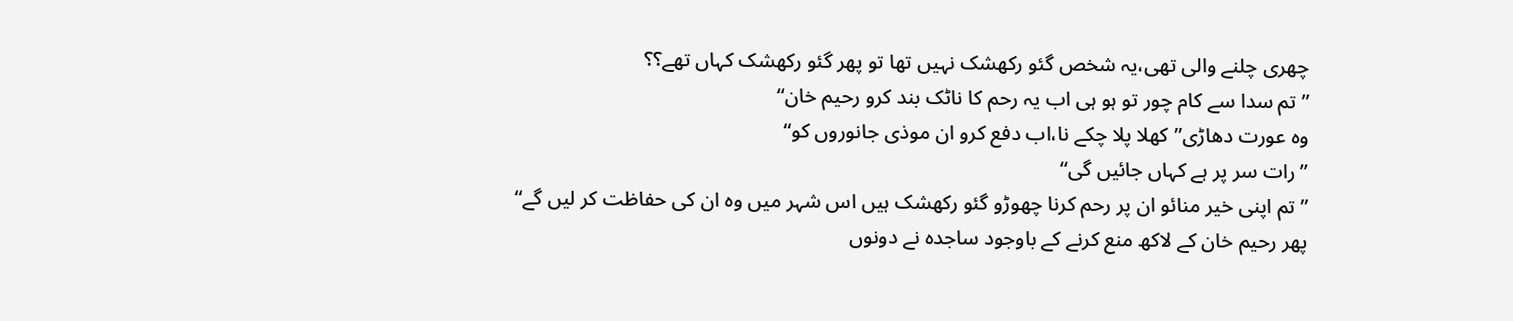چھری چلنے والی تھی،یہ شخص گئو رکھشک نہیں تھا تو پھر گئو رکھشک کہاں تھے؟؟
’’تم سدا سے کام چور تو ہو ہی اب یہ رحم کا ناٹک بند کرو رحیم خان‘‘
وہ عورت دھاڑی’’کھلا پلا چکے نا،اب دفع کرو ان موذی جانوروں کو‘‘
’’رات سر پر ہے کہاں جائیں گی‘‘
’’تم اپنی خیر منائو ان پر رحم کرنا چھوڑو گئو رکھشک ہیں اس شہر میں وہ ان کی حفاظت کر لیں گے‘‘
پھر رحیم خان کے لاکھ منع کرنے کے باوجود ساجدہ نے دونوں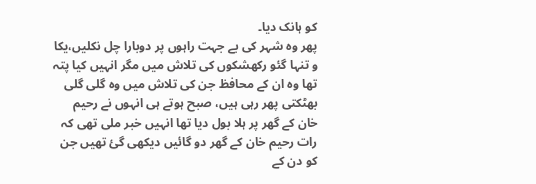کو ہانک دیا۔
پھر وہ شہر کی بے جہت راہوں پر دوبارا چل نکلیں،یکا و تنہا گئو رکھشکوں کی تلاش میں مگر انہیں کیا پتہ تھا وہ ان کے محافظ جن کی تلاش میں وہ گلی گلی بھٹکتی پھر رہی ہیں، صبح ہوتے ہی انہوں نے رحیم خان کے گھر پر ہلا بول دیا تھا انہیں خبر ملی تھی کہ رات رحیم خان کے گھر دو گائیں دیکھی گئ تھیں جن کو دن کے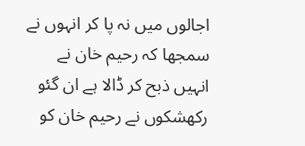اجالوں میں نہ پا کر انہوں نے سمجھا کہ رحیم خان نے انہیں ذبح کر ڈالا ہے ان گئو رکھشکوں نے رحیم خان کو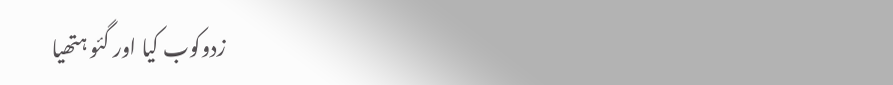زدوکوب کیا اور گئو ہتھیا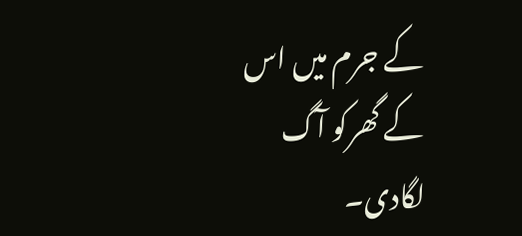کے جرم میں اس کے گھرکو آگ لگادی۔